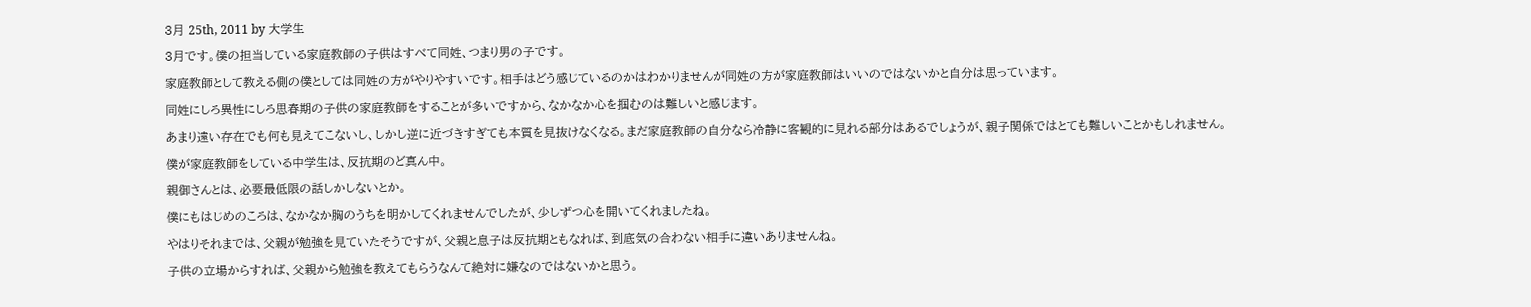3月 25th, 2011 by 大学生
3月です。僕の担当している家庭教師の子供はすべて同姓、つまり男の子です。
家庭教師として教える側の僕としては同姓の方がやりやすいです。相手はどう感じているのかはわかりませんが同姓の方が家庭教師はいいのではないかと自分は思っています。
同姓にしろ異性にしろ思春期の子供の家庭教師をすることが多いですから、なかなか心を掴むのは難しいと感じます。
あまり遠い存在でも何も見えてこないし、しかし逆に近づきすぎても本質を見抜けなくなる。まだ家庭教師の自分なら冷静に客観的に見れる部分はあるでしょうが、親子関係ではとても難しいことかもしれません。
僕が家庭教師をしている中学生は、反抗期のど真ん中。
親御さんとは、必要最低限の話しかしないとか。
僕にもはじめのころは、なかなか胸のうちを明かしてくれませんでしたが、少しずつ心を開いてくれましたね。
やはりそれまでは、父親が勉強を見ていたそうですが、父親と息子は反抗期ともなれば、到底気の合わない相手に違いありませんね。
子供の立場からすれば、父親から勉強を教えてもらうなんて絶対に嫌なのではないかと思う。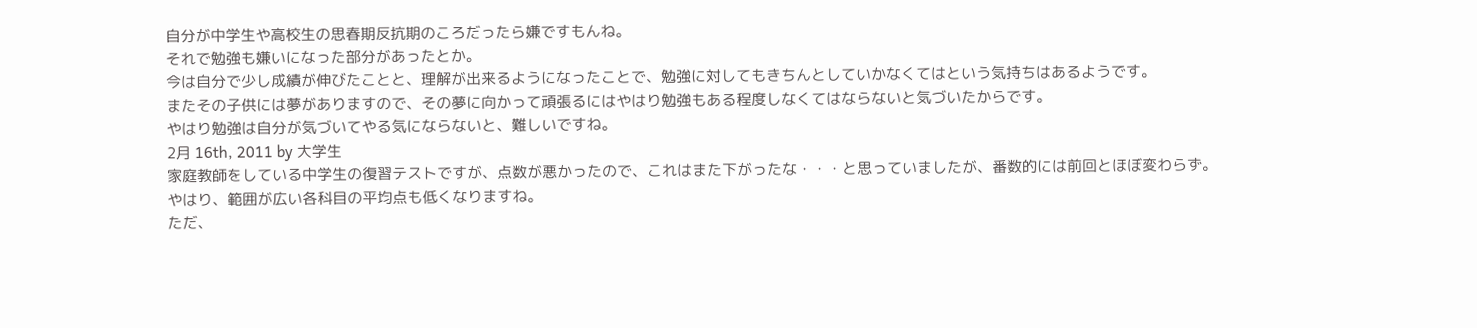自分が中学生や高校生の思春期反抗期のころだったら嫌ですもんね。
それで勉強も嫌いになった部分があったとか。
今は自分で少し成績が伸びたことと、理解が出来るようになったことで、勉強に対してもきちんとしていかなくてはという気持ちはあるようです。
またその子供には夢がありますので、その夢に向かって頑張るにはやはり勉強もある程度しなくてはならないと気づいたからです。
やはり勉強は自分が気づいてやる気にならないと、難しいですね。
2月 16th, 2011 by 大学生
家庭教師をしている中学生の復習テストですが、点数が悪かったので、これはまた下がったな・・・と思っていましたが、番数的には前回とほぼ変わらず。
やはり、範囲が広い各科目の平均点も低くなりますね。
ただ、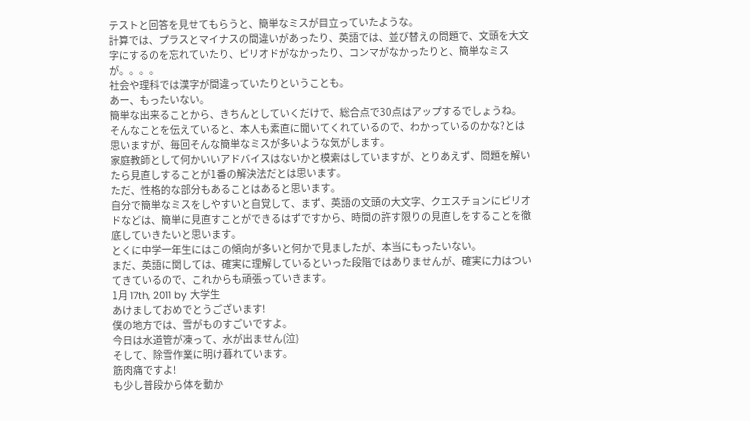テストと回答を見せてもらうと、簡単なミスが目立っていたような。
計算では、プラスとマイナスの間違いがあったり、英語では、並び替えの問題で、文頭を大文字にするのを忘れていたり、ピリオドがなかったり、コンマがなかったりと、簡単なミスが。。。。
社会や理科では漢字が間違っていたりということも。
あー、もったいない。
簡単な出来ることから、きちんとしていくだけで、総合点で30点はアップするでしょうね。
そんなことを伝えていると、本人も素直に聞いてくれているので、わかっているのかな?とは思いますが、毎回そんな簡単なミスが多いような気がします。
家庭教師として何かいいアドバイスはないかと模索はしていますが、とりあえず、問題を解いたら見直しすることが1番の解決法だとは思います。
ただ、性格的な部分もあることはあると思います。
自分で簡単なミスをしやすいと自覚して、まず、英語の文頭の大文字、クエスチョンにピリオドなどは、簡単に見直すことができるはずですから、時間の許す限りの見直しをすることを徹底していきたいと思います。
とくに中学一年生にはこの傾向が多いと何かで見ましたが、本当にもったいない。
まだ、英語に関しては、確実に理解しているといった段階ではありませんが、確実に力はついてきているので、これからも頑張っていきます。
1月 17th, 2011 by 大学生
あけましておめでとうございます!
僕の地方では、雪がものすごいですよ。
今日は水道管が凍って、水が出ません(泣)
そして、除雪作業に明け暮れています。
筋肉痛ですよ!
も少し普段から体を動か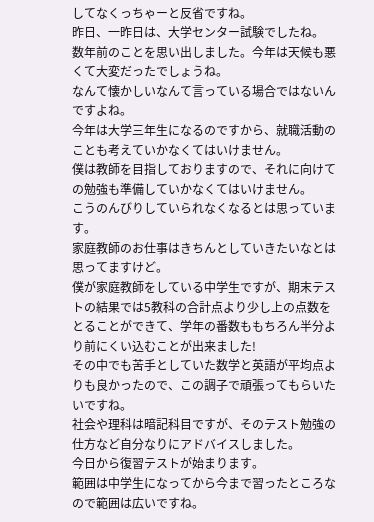してなくっちゃーと反省ですね。
昨日、一昨日は、大学センター試験でしたね。
数年前のことを思い出しました。今年は天候も悪くて大変だったでしょうね。
なんて懐かしいなんて言っている場合ではないんですよね。
今年は大学三年生になるのですから、就職活動のことも考えていかなくてはいけません。
僕は教師を目指しておりますので、それに向けての勉強も準備していかなくてはいけません。
こうのんびりしていられなくなるとは思っています。
家庭教師のお仕事はきちんとしていきたいなとは思ってますけど。
僕が家庭教師をしている中学生ですが、期末テストの結果では5教科の合計点より少し上の点数をとることができて、学年の番数ももちろん半分より前にくい込むことが出来ました!
その中でも苦手としていた数学と英語が平均点よりも良かったので、この調子で頑張ってもらいたいですね。
社会や理科は暗記科目ですが、そのテスト勉強の仕方など自分なりにアドバイスしました。
今日から復習テストが始まります。
範囲は中学生になってから今まで習ったところなので範囲は広いですね。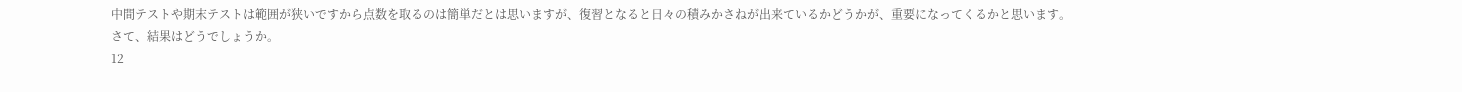中間テストや期末テストは範囲が狭いですから点数を取るのは簡単だとは思いますが、復習となると日々の積みかさねが出来ているかどうかが、重要になってくるかと思います。
さて、結果はどうでしょうか。
12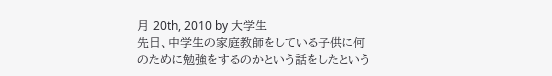月 20th, 2010 by 大学生
先日、中学生の家庭教師をしている子供に何のために勉強をするのかという話をしたという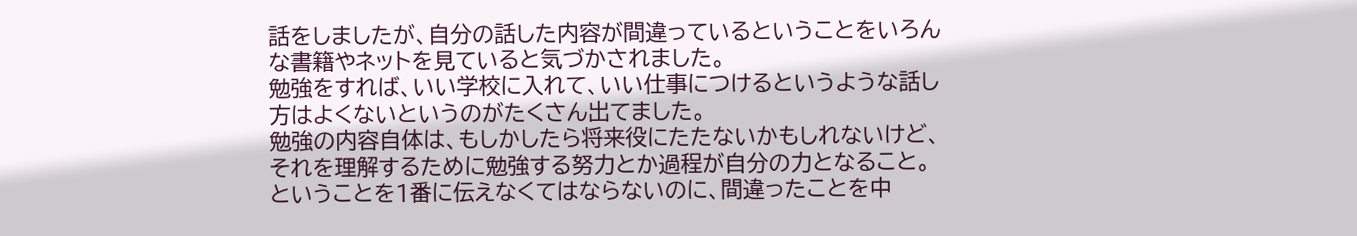話をしましたが、自分の話した内容が間違っているということをいろんな書籍やネットを見ていると気づかされました。
勉強をすれば、いい学校に入れて、いい仕事につけるというような話し方はよくないというのがたくさん出てました。
勉強の内容自体は、もしかしたら将来役にたたないかもしれないけど、それを理解するために勉強する努力とか過程が自分の力となること。ということを1番に伝えなくてはならないのに、間違ったことを中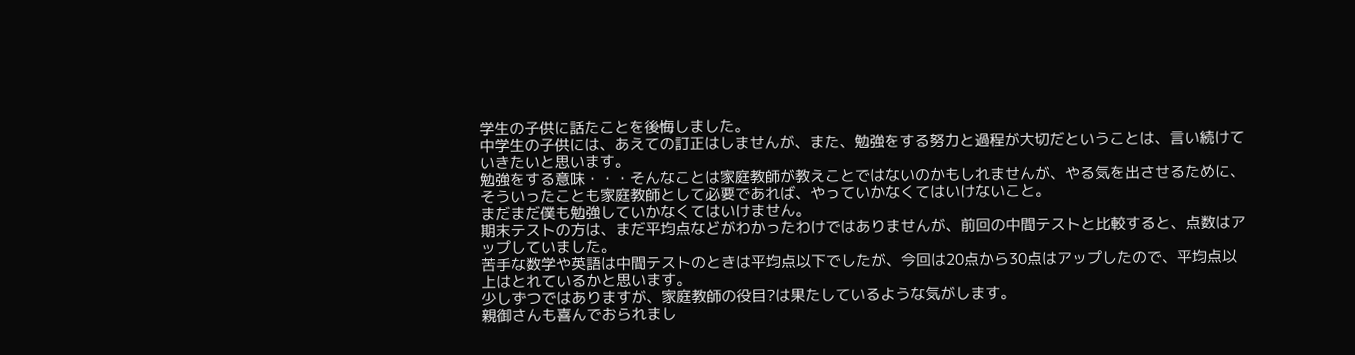学生の子供に話たことを後悔しました。
中学生の子供には、あえての訂正はしませんが、また、勉強をする努力と過程が大切だということは、言い続けていきたいと思います。
勉強をする意味・・・そんなことは家庭教師が教えことではないのかもしれませんが、やる気を出させるために、そういったことも家庭教師として必要であれば、やっていかなくてはいけないこと。
まだまだ僕も勉強していかなくてはいけません。
期末テストの方は、まだ平均点などがわかったわけではありませんが、前回の中間テストと比較すると、点数はアップしていました。
苦手な数学や英語は中間テストのときは平均点以下でしたが、今回は20点から30点はアップしたので、平均点以上はとれているかと思います。
少しずつではありますが、家庭教師の役目?は果たしているような気がします。
親御さんも喜んでおられまし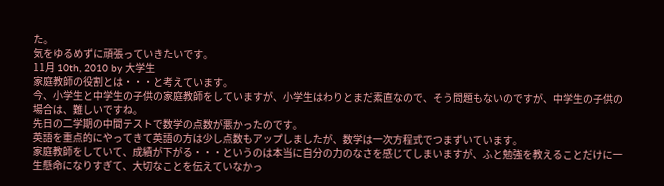た。
気をゆるめずに頑張っていきたいです。
11月 10th, 2010 by 大学生
家庭教師の役割とは・・・と考えています。
今、小学生と中学生の子供の家庭教師をしていますが、小学生はわりとまだ素直なので、そう問題もないのですが、中学生の子供の場合は、難しいですね。
先日の二学期の中間テストで数学の点数が悪かったのです。
英語を重点的にやってきて英語の方は少し点数もアップしましたが、数学は一次方程式でつまずいています。
家庭教師をしていて、成績が下がる・・・というのは本当に自分の力のなさを感じてしまいますが、ふと勉強を教えることだけに一生懸命になりすぎて、大切なことを伝えていなかっ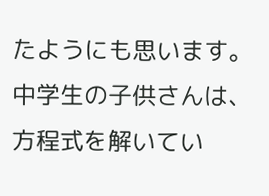たようにも思います。
中学生の子供さんは、方程式を解いてい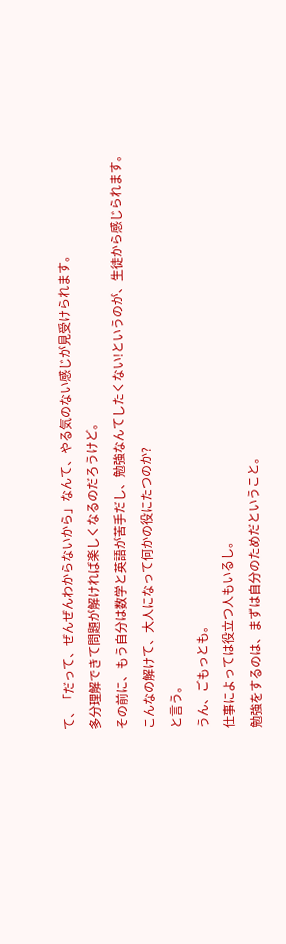て、「だって、ぜんぜんわからないから」なんて、やる気のない感じが見受けられます。
多分理解できて問題が解ければ楽しくなるのだろうけど。
その前に、もう自分は数学と英語が苦手だし、勉強なんてしたくない!というのが、生徒から感じられます。
こんなの解けて、大人になって何かの役にたつのか?
と言う。
うん、ごもっとも。
仕事によっては役立つ人もいるし。
勉強をするのは、まずは自分のためだということ。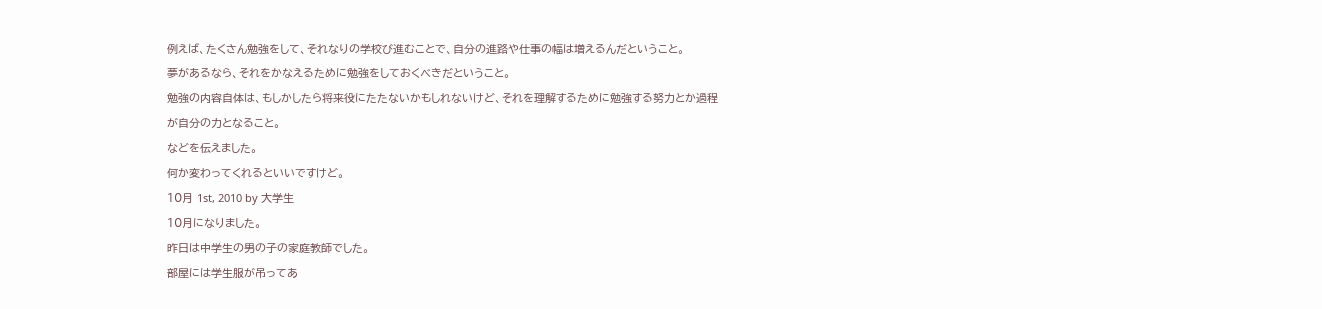例えば、たくさん勉強をして、それなりの学校び進むことで、自分の進路や仕事の幅は増えるんだということ。
夢があるなら、それをかなえるために勉強をしておくべきだということ。
勉強の内容自体は、もしかしたら将来役にたたないかもしれないけど、それを理解するために勉強する努力とか過程が自分の力となること。
などを伝えました。
何か変わってくれるといいですけど。
10月 1st, 2010 by 大学生
10月になりました。
昨日は中学生の男の子の家庭教師でした。
部屋には学生服が吊ってあ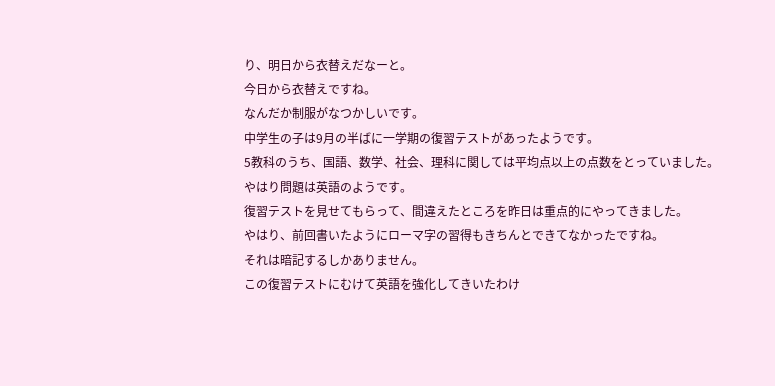り、明日から衣替えだなーと。
今日から衣替えですね。
なんだか制服がなつかしいです。
中学生の子は9月の半ばに一学期の復習テストがあったようです。
5教科のうち、国語、数学、社会、理科に関しては平均点以上の点数をとっていました。
やはり問題は英語のようです。
復習テストを見せてもらって、間違えたところを昨日は重点的にやってきました。
やはり、前回書いたようにローマ字の習得もきちんとできてなかったですね。
それは暗記するしかありません。
この復習テストにむけて英語を強化してきいたわけ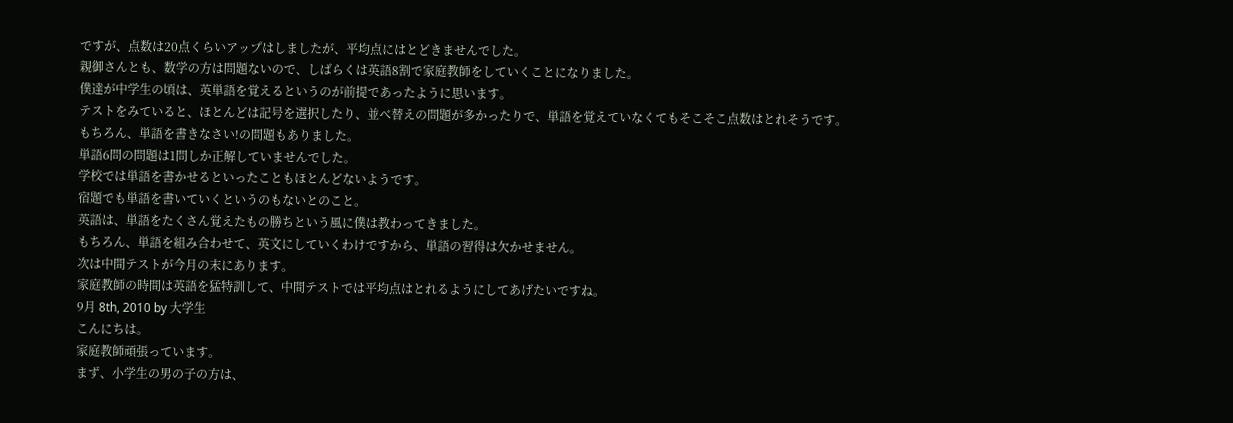ですが、点数は20点くらいアップはしましたが、平均点にはとどきませんでした。
親御さんとも、数学の方は問題ないので、しばらくは英語8割で家庭教師をしていくことになりました。
僕達が中学生の頃は、英単語を覚えるというのが前提であったように思います。
テストをみていると、ほとんどは記号を選択したり、並べ替えの問題が多かったりで、単語を覚えていなくてもそこそこ点数はとれそうです。
もちろん、単語を書きなさい!の問題もありました。
単語6問の問題は1問しか正解していませんでした。
学校では単語を書かせるといったこともほとんどないようです。
宿題でも単語を書いていくというのもないとのこと。
英語は、単語をたくさん覚えたもの勝ちという風に僕は教わってきました。
もちろん、単語を組み合わせて、英文にしていくわけですから、単語の習得は欠かせません。
次は中間テストが今月の末にあります。
家庭教師の時間は英語を猛特訓して、中間テストでは平均点はとれるようにしてあげたいですね。
9月 8th, 2010 by 大学生
こんにちは。
家庭教師頑張っています。
まず、小学生の男の子の方は、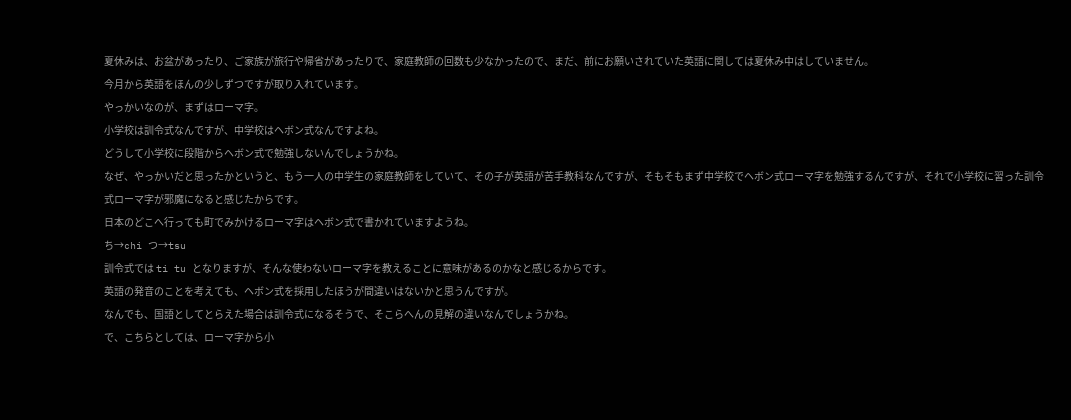夏休みは、お盆があったり、ご家族が旅行や帰省があったりで、家庭教師の回数も少なかったので、まだ、前にお願いされていた英語に関しては夏休み中はしていません。
今月から英語をほんの少しずつですが取り入れています。
やっかいなのが、まずはローマ字。
小学校は訓令式なんですが、中学校はヘボン式なんですよね。
どうして小学校に段階からヘボン式で勉強しないんでしょうかね。
なぜ、やっかいだと思ったかというと、もう一人の中学生の家庭教師をしていて、その子が英語が苦手教科なんですが、そもそもまず中学校でヘボン式ローマ字を勉強するんですが、それで小学校に習った訓令式ローマ字が邪魔になると感じたからです。
日本のどこへ行っても町でみかけるローマ字はヘボン式で書かれていますようね。
ち→chi つ→tsu
訓令式では ti tu となりますが、そんな使わないローマ字を教えることに意味があるのかなと感じるからです。
英語の発音のことを考えても、ヘボン式を採用したほうが間違いはないかと思うんですが。
なんでも、国語としてとらえた場合は訓令式になるそうで、そこらへんの見解の違いなんでしょうかね。
で、こちらとしては、ローマ字から小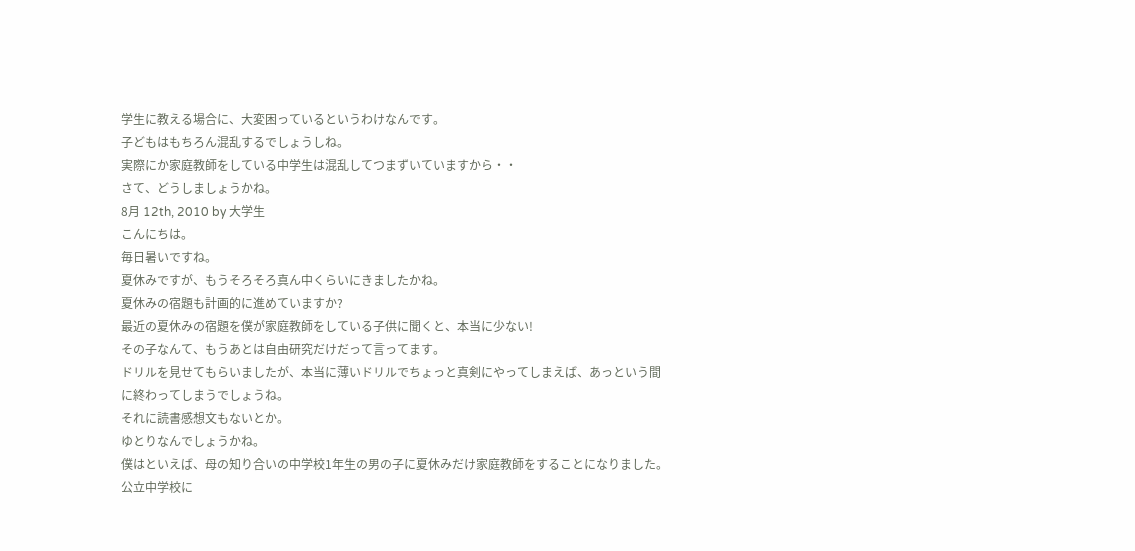学生に教える場合に、大変困っているというわけなんです。
子どもはもちろん混乱するでしょうしね。
実際にか家庭教師をしている中学生は混乱してつまずいていますから・・
さて、どうしましょうかね。
8月 12th, 2010 by 大学生
こんにちは。
毎日暑いですね。
夏休みですが、もうそろそろ真ん中くらいにきましたかね。
夏休みの宿題も計画的に進めていますか?
最近の夏休みの宿題を僕が家庭教師をしている子供に聞くと、本当に少ない!
その子なんて、もうあとは自由研究だけだって言ってます。
ドリルを見せてもらいましたが、本当に薄いドリルでちょっと真剣にやってしまえば、あっという間に終わってしまうでしょうね。
それに読書感想文もないとか。
ゆとりなんでしょうかね。
僕はといえば、母の知り合いの中学校1年生の男の子に夏休みだけ家庭教師をすることになりました。
公立中学校に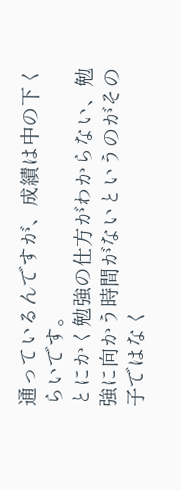通っているんですが、成績は中の下くらいです。
とにかく勉強の仕方がわからない、勉強に向かう時間がないというのがその子ではなく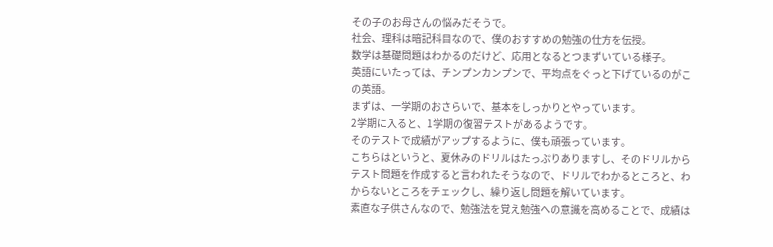その子のお母さんの悩みだそうで。
社会、理科は暗記科目なので、僕のおすすめの勉強の仕方を伝授。
数学は基礎問題はわかるのだけど、応用となるとつまずいている様子。
英語にいたっては、チンプンカンプンで、平均点をぐっと下げているのがこの英語。
まずは、一学期のおさらいで、基本をしっかりとやっています。
2学期に入ると、1学期の復習テストがあるようです。
そのテストで成績がアップするように、僕も頑張っています。
こちらはというと、夏休みのドリルはたっぷりありますし、そのドリルからテスト問題を作成すると言われたそうなので、ドリルでわかるところと、わからないところをチェックし、繰り返し問題を解いています。
素直な子供さんなので、勉強法を覚え勉強への意識を高めることで、成績は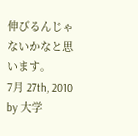伸びるんじゃないかなと思います。
7月 27th, 2010 by 大学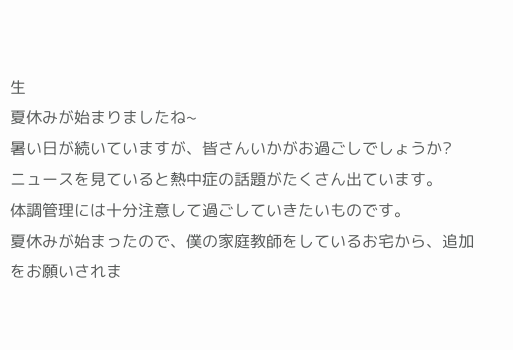生
夏休みが始まりましたね~
暑い日が続いていますが、皆さんいかがお過ごしでしょうか?
ニュースを見ていると熱中症の話題がたくさん出ています。
体調管理には十分注意して過ごしていきたいものです。
夏休みが始まったので、僕の家庭教師をしているお宅から、追加をお願いされま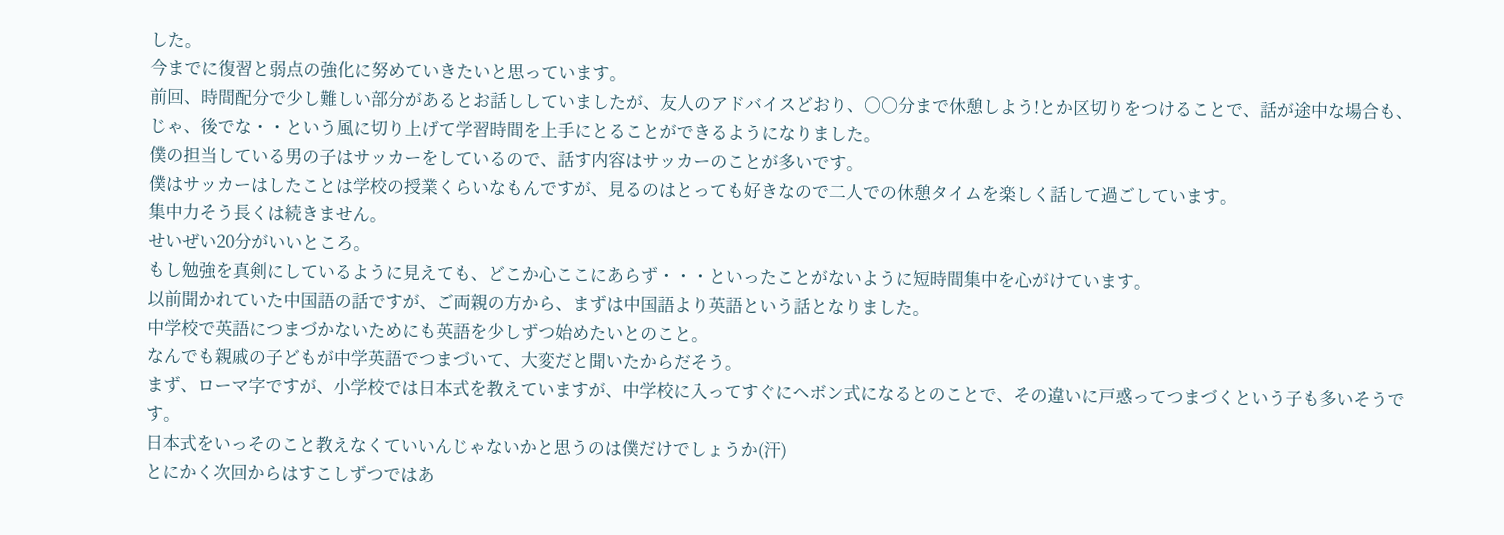した。
今までに復習と弱点の強化に努めていきたいと思っています。
前回、時間配分で少し難しい部分があるとお話ししていましたが、友人のアドバイスどおり、○○分まで休憩しよう!とか区切りをつけることで、話が途中な場合も、じゃ、後でな・・という風に切り上げて学習時間を上手にとることができるようになりました。
僕の担当している男の子はサッカーをしているので、話す内容はサッカーのことが多いです。
僕はサッカーはしたことは学校の授業くらいなもんですが、見るのはとっても好きなので二人での休憩タイムを楽しく話して過ごしています。
集中力そう長くは続きません。
せいぜい20分がいいところ。
もし勉強を真剣にしているように見えても、どこか心ここにあらず・・・といったことがないように短時間集中を心がけています。
以前聞かれていた中国語の話ですが、ご両親の方から、まずは中国語より英語という話となりました。
中学校で英語につまづかないためにも英語を少しずつ始めたいとのこと。
なんでも親戚の子どもが中学英語でつまづいて、大変だと聞いたからだそう。
まず、ローマ字ですが、小学校では日本式を教えていますが、中学校に入ってすぐにヘボン式になるとのことで、その違いに戸惑ってつまづくという子も多いそうです。
日本式をいっそのこと教えなくていいんじゃないかと思うのは僕だけでしょうか(汗)
とにかく次回からはすこしずつではあ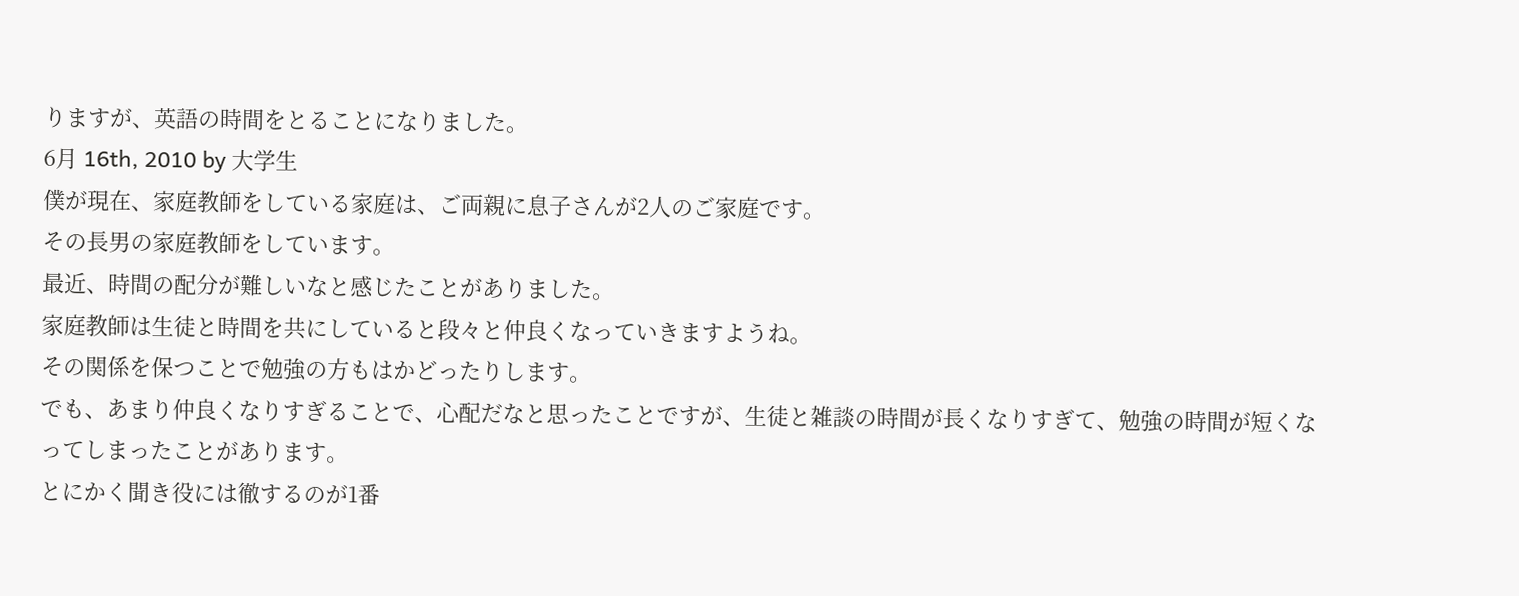りますが、英語の時間をとることになりました。
6月 16th, 2010 by 大学生
僕が現在、家庭教師をしている家庭は、ご両親に息子さんが2人のご家庭です。
その長男の家庭教師をしています。
最近、時間の配分が難しいなと感じたことがありました。
家庭教師は生徒と時間を共にしていると段々と仲良くなっていきますようね。
その関係を保つことで勉強の方もはかどったりします。
でも、あまり仲良くなりすぎることで、心配だなと思ったことですが、生徒と雑談の時間が長くなりすぎて、勉強の時間が短くなってしまったことがあります。
とにかく聞き役には徹するのが1番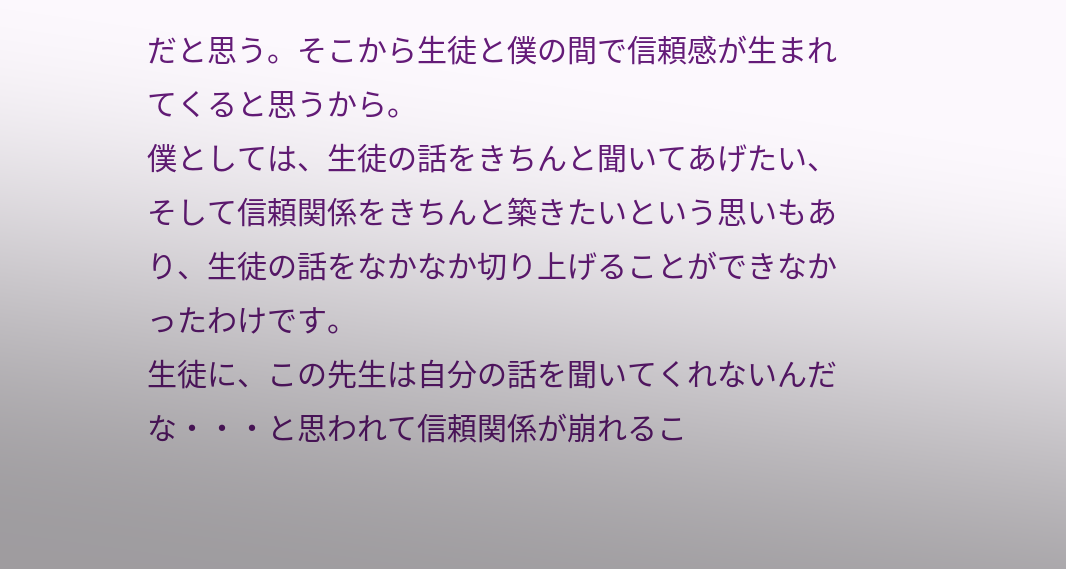だと思う。そこから生徒と僕の間で信頼感が生まれてくると思うから。
僕としては、生徒の話をきちんと聞いてあげたい、そして信頼関係をきちんと築きたいという思いもあり、生徒の話をなかなか切り上げることができなかったわけです。
生徒に、この先生は自分の話を聞いてくれないんだな・・・と思われて信頼関係が崩れるこ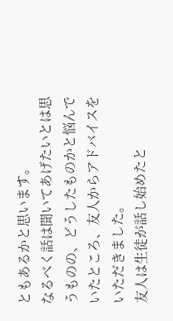ともあるかと思います。
なるべく話は聞いてあげたいとは思うものの、どうしたものかと悩んでいたところ、友人からアドバイスをいただきました。
友人は生徒が話し始めたと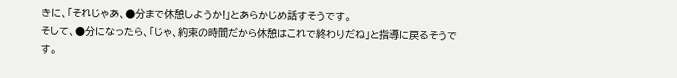きに、「それじゃあ、●分まで休憩しようか!」とあらかじめ話すそうです。
そして、●分になったら、「じゃ、約束の時間だから休憩はこれで終わりだね」と指導に戻るそうです。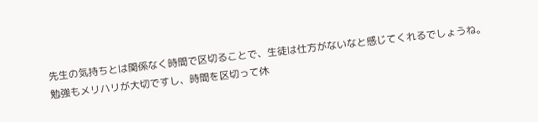先生の気持ちとは関係なく時間で区切ることで、生徒は仕方がないなと感じてくれるでしょうね。
勉強もメリハリが大切ですし、時間を区切って休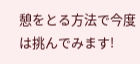憩をとる方法で今度は挑んでみます!